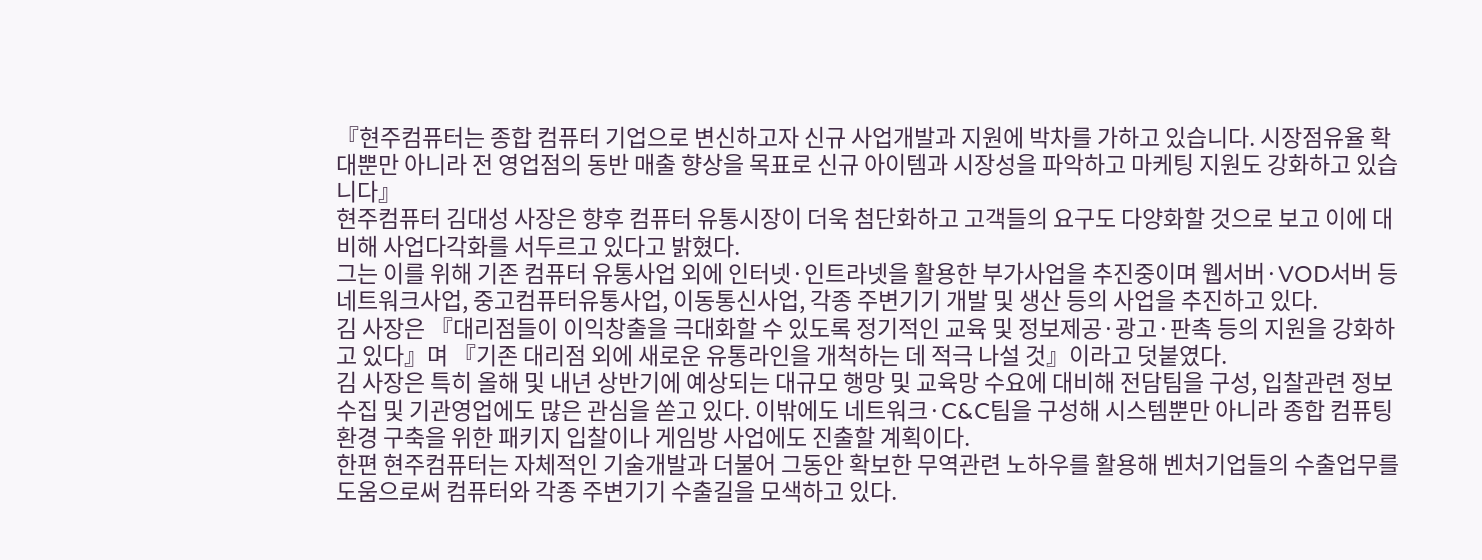『현주컴퓨터는 종합 컴퓨터 기업으로 변신하고자 신규 사업개발과 지원에 박차를 가하고 있습니다. 시장점유율 확대뿐만 아니라 전 영업점의 동반 매출 향상을 목표로 신규 아이템과 시장성을 파악하고 마케팅 지원도 강화하고 있습니다』
현주컴퓨터 김대성 사장은 향후 컴퓨터 유통시장이 더욱 첨단화하고 고객들의 요구도 다양화할 것으로 보고 이에 대비해 사업다각화를 서두르고 있다고 밝혔다.
그는 이를 위해 기존 컴퓨터 유통사업 외에 인터넷·인트라넷을 활용한 부가사업을 추진중이며 웹서버·VOD서버 등 네트워크사업, 중고컴퓨터유통사업, 이동통신사업, 각종 주변기기 개발 및 생산 등의 사업을 추진하고 있다.
김 사장은 『대리점들이 이익창출을 극대화할 수 있도록 정기적인 교육 및 정보제공·광고·판촉 등의 지원을 강화하고 있다』며 『기존 대리점 외에 새로운 유통라인을 개척하는 데 적극 나설 것』이라고 덧붙였다.
김 사장은 특히 올해 및 내년 상반기에 예상되는 대규모 행망 및 교육망 수요에 대비해 전담팀을 구성, 입찰관련 정보수집 및 기관영업에도 많은 관심을 쏟고 있다. 이밖에도 네트워크·C&C팀을 구성해 시스템뿐만 아니라 종합 컴퓨팅 환경 구축을 위한 패키지 입찰이나 게임방 사업에도 진출할 계획이다.
한편 현주컴퓨터는 자체적인 기술개발과 더불어 그동안 확보한 무역관련 노하우를 활용해 벤처기업들의 수출업무를 도움으로써 컴퓨터와 각종 주변기기 수출길을 모색하고 있다.